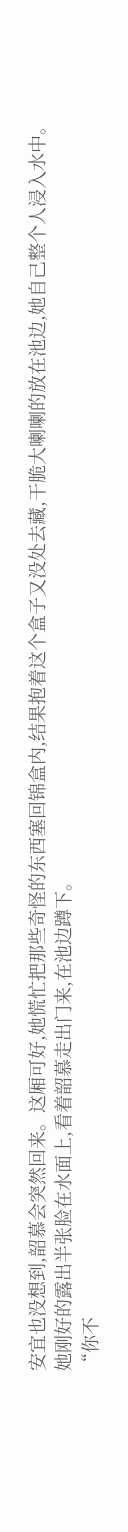安宜也没想到,韶慕会突然回来。这厢可好,她慌忙把那些奇怪的东西塞回锦盒内,结果抱着这个盒子又没处去藏,干脆大喇喇的放在池边,她自己整个人浸入水中。
她刚好的露出半张脸在水面上,看着韶慕走出门来,在池边蹲下。
“你不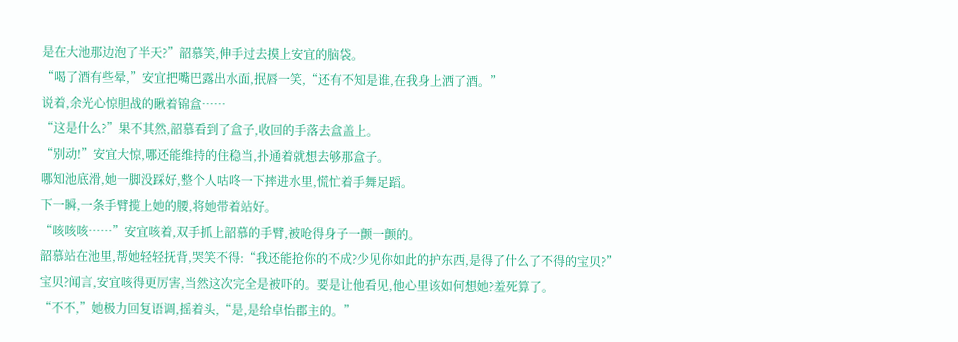是在大池那边泡了半天?”韶慕笑,伸手过去摸上安宜的脑袋。
“喝了酒有些晕,”安宜把嘴巴露出水面,抿唇一笑,“还有不知是谁,在我身上洒了酒。”
说着,余光心惊胆战的瞅着锦盒……
“这是什么?”果不其然,韶慕看到了盒子,收回的手落去盒盖上。
“别动!”安宜大惊,哪还能维持的住稳当,扑通着就想去够那盒子。
哪知池底滑,她一脚没踩好,整个人咕咚一下摔进水里,慌忙着手舞足蹈。
下一瞬,一条手臂揽上她的腰,将她带着站好。
“咳咳咳……”安宜咳着,双手抓上韶慕的手臂,被呛得身子一颤一颤的。
韶慕站在池里,帮她轻轻抚背,哭笑不得:“我还能抢你的不成?少见你如此的护东西,是得了什么了不得的宝贝?”
宝贝?闻言,安宜咳得更厉害,当然这次完全是被吓的。要是让他看见,他心里该如何想她?羞死算了。
“不不,”她极力回复语调,摇着头,“是,是给卓怡郡主的。”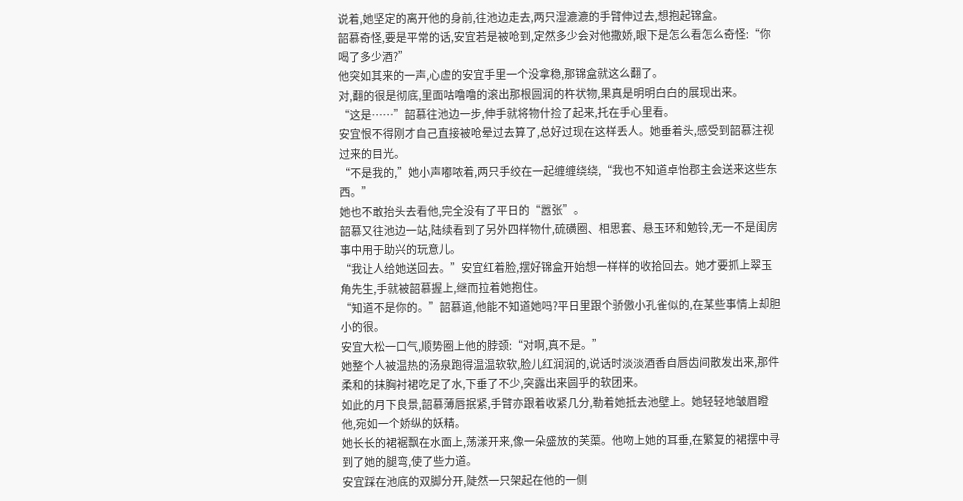说着,她坚定的离开他的身前,往池边走去,两只湿漉漉的手臂伸过去,想抱起锦盒。
韶慕奇怪,要是平常的话,安宜若是被呛到,定然多少会对他撒娇,眼下是怎么看怎么奇怪:“你喝了多少酒?”
他突如其来的一声,心虚的安宜手里一个没拿稳,那锦盒就这么翻了。
对,翻的很是彻底,里面咕噜噜的滚出那根圆润的杵状物,果真是明明白白的展现出来。
“这是……”韶慕往池边一步,伸手就将物什捡了起来,托在手心里看。
安宜恨不得刚才自己直接被呛晕过去算了,总好过现在这样丢人。她垂着头,感受到韶慕注视过来的目光。
“不是我的,”她小声嘟哝着,两只手绞在一起缠缠绕绕,“我也不知道卓怡郡主会送来这些东西。”
她也不敢抬头去看他,完全没有了平日的“嚣张”。
韶慕又往池边一站,陆续看到了另外四样物什,硫磺圈、相思套、悬玉环和勉铃,无一不是闺房事中用于助兴的玩意儿。
“我让人给她送回去。”安宜红着脸,摆好锦盒开始想一样样的收拾回去。她才要抓上翠玉角先生,手就被韶慕握上,继而拉着她抱住。
“知道不是你的。”韶慕道,他能不知道她吗?平日里跟个骄傲小孔雀似的,在某些事情上却胆小的很。
安宜大松一口气,顺势圈上他的脖颈:“对啊,真不是。”
她整个人被温热的汤泉跑得温温软软,脸儿红润润的,说话时淡淡酒香自唇齿间散发出来,那件柔和的抹胸衬裙吃足了水,下垂了不少,突露出来圆乎的软团来。
如此的月下良景,韶慕薄唇抿紧,手臂亦跟着收紧几分,勒着她抵去池壁上。她轻轻地皱眉瞪他,宛如一个娇纵的妖精。
她长长的裙裾飘在水面上,荡漾开来,像一朵盛放的芙蕖。他吻上她的耳垂,在繁复的裙摆中寻到了她的腿弯,使了些力道。
安宜踩在池底的双脚分开,陡然一只架起在他的一侧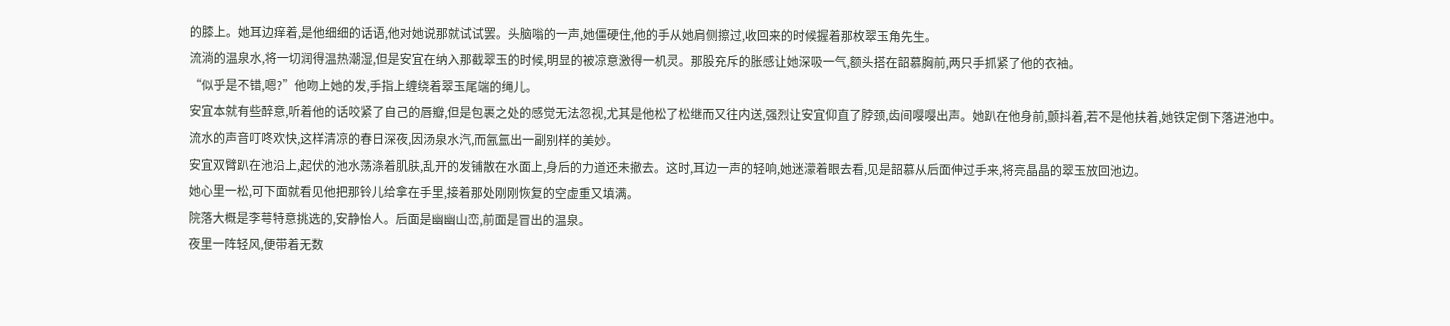的膝上。她耳边痒着,是他细细的话语,他对她说那就试试罢。头脑嗡的一声,她僵硬住,他的手从她肩侧擦过,收回来的时候握着那枚翠玉角先生。
流淌的温泉水,将一切润得温热潮湿,但是安宜在纳入那截翠玉的时候,明显的被凉意激得一机灵。那股充斥的胀感让她深吸一气,额头搭在韶慕胸前,两只手抓紧了他的衣袖。
“似乎是不错,嗯?”他吻上她的发,手指上缠绕着翠玉尾端的绳儿。
安宜本就有些醉意,听着他的话咬紧了自己的唇瓣,但是包裹之处的感觉无法忽视,尤其是他松了松继而又往内送,强烈让安宜仰直了脖颈,齿间嘤嘤出声。她趴在他身前,颤抖着,若不是他扶着,她铁定倒下落进池中。
流水的声音叮咚欢快,这样清凉的春日深夜,因汤泉水汽,而氤氲出一副别样的美妙。
安宜双臂趴在池沿上,起伏的池水荡涤着肌肤,乱开的发铺散在水面上,身后的力道还未撤去。这时,耳边一声的轻响,她迷濛着眼去看,见是韶慕从后面伸过手来,将亮晶晶的翠玉放回池边。
她心里一松,可下面就看见他把那铃儿给拿在手里,接着那处刚刚恢复的空虚重又填满。
院落大概是李萼特意挑选的,安静怡人。后面是幽幽山峦,前面是冒出的温泉。
夜里一阵轻风,便带着无数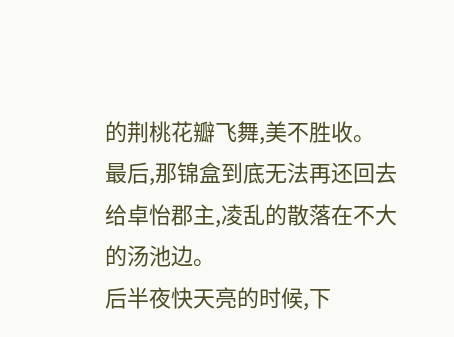的荆桃花瓣飞舞,美不胜收。
最后,那锦盒到底无法再还回去给卓怡郡主,凌乱的散落在不大的汤池边。
后半夜快天亮的时候,下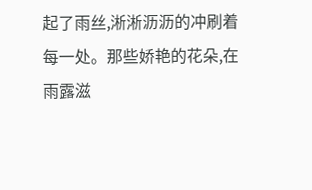起了雨丝,淅淅沥沥的冲刷着每一处。那些娇艳的花朵,在雨露滋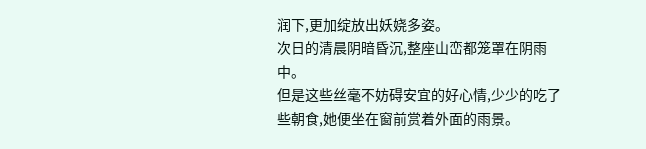润下,更加绽放出妖娆多姿。
次日的清晨阴暗昏沉,整座山峦都笼罩在阴雨中。
但是这些丝毫不妨碍安宜的好心情,少少的吃了些朝食,她便坐在窗前赏着外面的雨景。